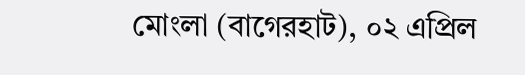মোংলা (বাগেরহাট), ০২ এপ্রিল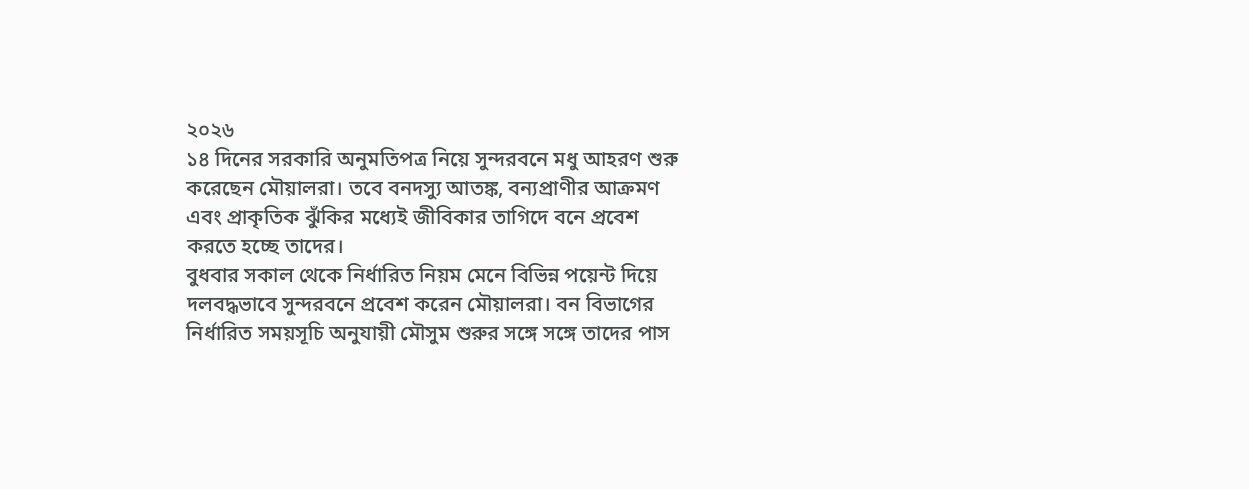২০২৬
১৪ দিনের সরকারি অনুমতিপত্র নিয়ে সুন্দরবনে মধু আহরণ শুরু করেছেন মৌয়ালরা। তবে বনদস্যু আতঙ্ক, বন্যপ্রাণীর আক্রমণ এবং প্রাকৃতিক ঝুঁকির মধ্যেই জীবিকার তাগিদে বনে প্রবেশ করতে হচ্ছে তাদের।
বুধবার সকাল থেকে নির্ধারিত নিয়ম মেনে বিভিন্ন পয়েন্ট দিয়ে দলবদ্ধভাবে সুন্দরবনে প্রবেশ করেন মৌয়ালরা। বন বিভাগের নির্ধারিত সময়সূচি অনুযায়ী মৌসুম শুরুর সঙ্গে সঙ্গে তাদের পাস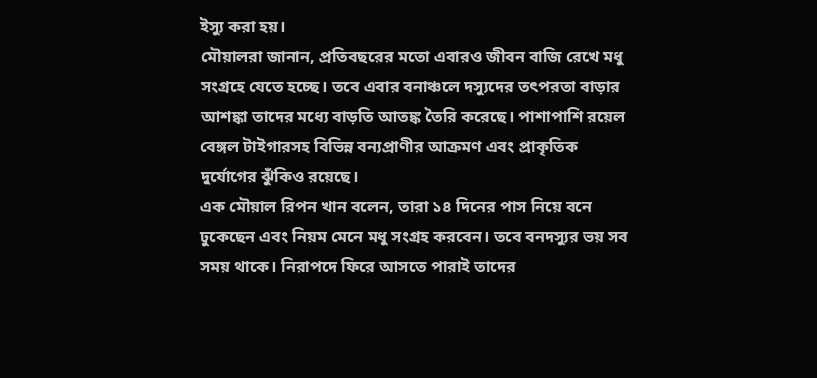ইস্যু করা হয়।
মৌয়ালরা জানান, প্রতিবছরের মতো এবারও জীবন বাজি রেখে মধু সংগ্রহে যেতে হচ্ছে। তবে এবার বনাঞ্চলে দস্যুদের তৎপরতা বাড়ার আশঙ্কা তাদের মধ্যে বাড়তি আতঙ্ক তৈরি করেছে। পাশাপাশি রয়েল বেঙ্গল টাইগারসহ বিভিন্ন বন্যপ্রাণীর আক্রমণ এবং প্রাকৃতিক দুর্যোগের ঝুঁকিও রয়েছে।
এক মৌয়াল রিপন খান বলেন, তারা ১৪ দিনের পাস নিয়ে বনে ঢুকেছেন এবং নিয়ম মেনে মধু সংগ্রহ করবেন। তবে বনদস্যুর ভয় সব সময় থাকে। নিরাপদে ফিরে আসতে পারাই তাদের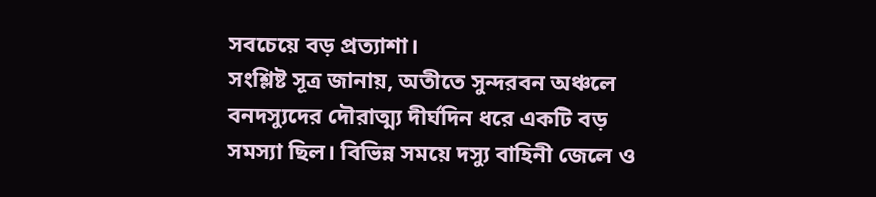সবচেয়ে বড় প্রত্যাশা।
সংশ্লিষ্ট সূত্র জানায়, অতীতে সুন্দরবন অঞ্চলে বনদস্যুদের দৌরাত্ম্য দীর্ঘদিন ধরে একটি বড় সমস্যা ছিল। বিভিন্ন সময়ে দস্যু বাহিনী জেলে ও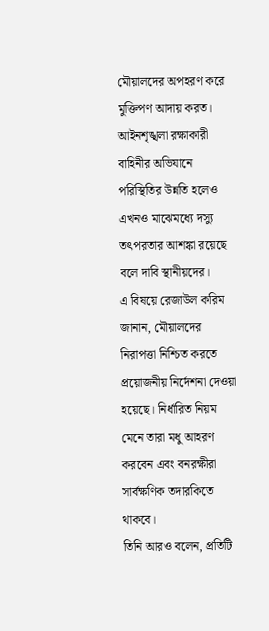মৌয়ালদের অপহরণ করে মুক্তিপণ আদায় করত। আইনশৃঙ্খলা রক্ষাকারী বাহিনীর অভিযানে পরিস্থিতির উন্নতি হলেও এখনও মাঝেমধ্যে দস্যু তৎপরতার আশঙ্কা রয়েছে বলে দাবি স্থানীয়দের।
এ বিষয়ে রেজাউল করিম জানান, মৌয়ালদের নিরাপত্তা নিশ্চিত করতে প্রয়োজনীয় নির্দেশনা দেওয়া হয়েছে। নির্ধারিত নিয়ম মেনে তারা মধু আহরণ করবেন এবং বনরক্ষীরা সার্বক্ষণিক তদারকিতে থাকবে।
তিনি আরও বলেন, প্রতিটি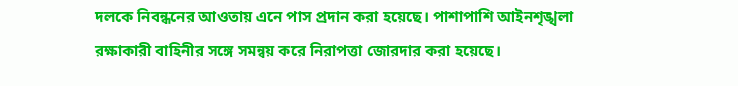দলকে নিবন্ধনের আওতায় এনে পাস প্রদান করা হয়েছে। পাশাপাশি আইনশৃঙ্খলা রক্ষাকারী বাহিনীর সঙ্গে সমন্বয় করে নিরাপত্তা জোরদার করা হয়েছে।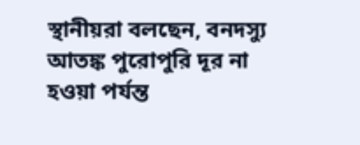স্থানীয়রা বলছেন, বনদস্যু আতঙ্ক পুরোপুরি দূর না হওয়া পর্যন্ত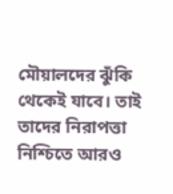মৌয়ালদের ঝুঁকি থেকেই যাবে। তাই তাদের নিরাপত্তা নিশ্চিতে আরও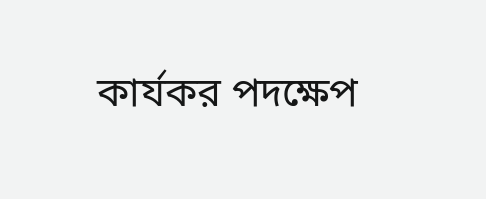কার্যকর পদক্ষেপ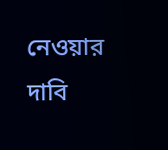নেওয়ার দাবি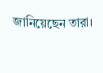জানিয়েছেন তারা।